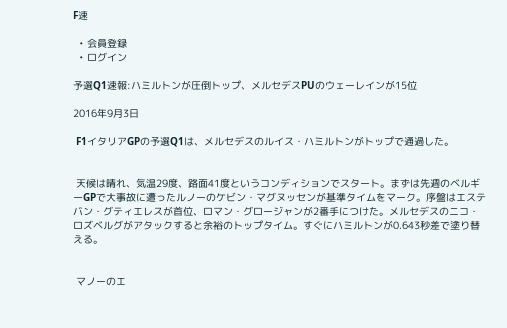F速

  • 会員登録
  • ログイン

予選Q1速報:ハミルトンが圧倒トップ、メルセデスPUのウェーレインが15位

2016年9月3日

 F1イタリアGPの予選Q1は、メルセデスのルイス・ハミルトンがトップで通過した。


 天候は晴れ、気温29度、路面41度というコンディションでスタート。まずは先週のベルギーGPで大事故に遭ったルノーのケビン・マグヌッセンが基準タイムをマーク。序盤はエステバン・グティエレスが首位、ロマン・グロージャンが2番手につけた。メルセデスのニコ・ロズベルグがアタックすると余裕のトップタイム。すぐにハミルトンが0.643秒差で塗り替える。


 マノーのエ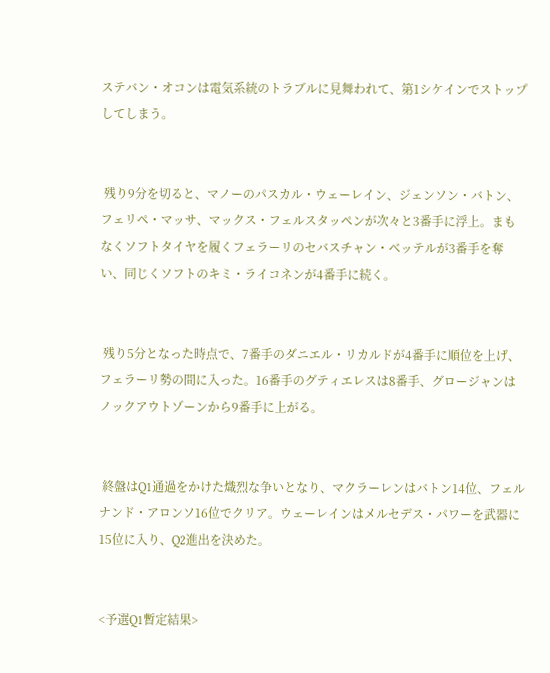ステバン・オコンは電気系統のトラブルに見舞われて、第1シケインでストップしてしまう。


 残り9分を切ると、マノーのパスカル・ウェーレイン、ジェンソン・バトン、フェリペ・マッサ、マックス・フェルスタッペンが次々と3番手に浮上。まもなくソフトタイヤを履くフェラーリのセバスチャン・ベッテルが3番手を奪い、同じくソフトのキミ・ライコネンが4番手に続く。


 残り5分となった時点で、7番手のダニエル・リカルドが4番手に順位を上げ、フェラーリ勢の間に入った。16番手のグティエレスは8番手、グロージャンはノックアウトゾーンから9番手に上がる。


 終盤はQ1通過をかけた熾烈な争いとなり、マクラーレンはバトン14位、フェルナンド・アロンソ16位でクリア。ウェーレインはメルセデス・パワーを武器に15位に入り、Q2進出を決めた。


<予選Q1暫定結果>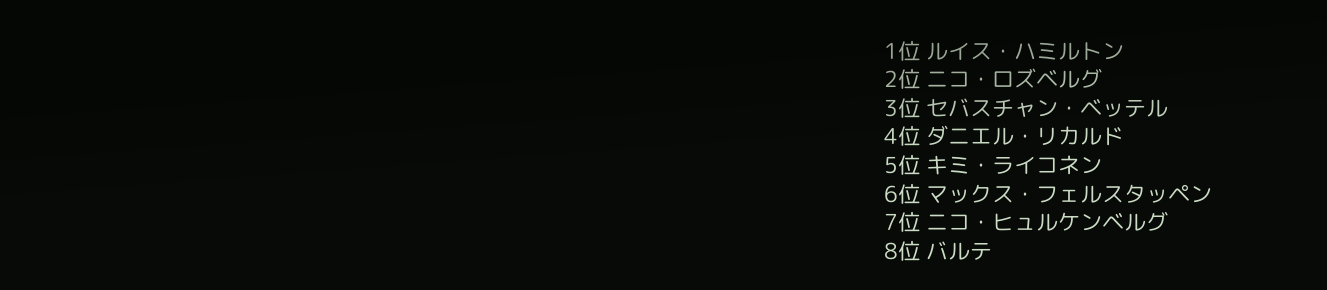1位 ルイス・ハミルトン
2位 ニコ・ロズベルグ
3位 セバスチャン・ベッテル
4位 ダニエル・リカルド
5位 キミ・ライコネン
6位 マックス・フェルスタッペン
7位 ニコ・ヒュルケンベルグ
8位 バルテ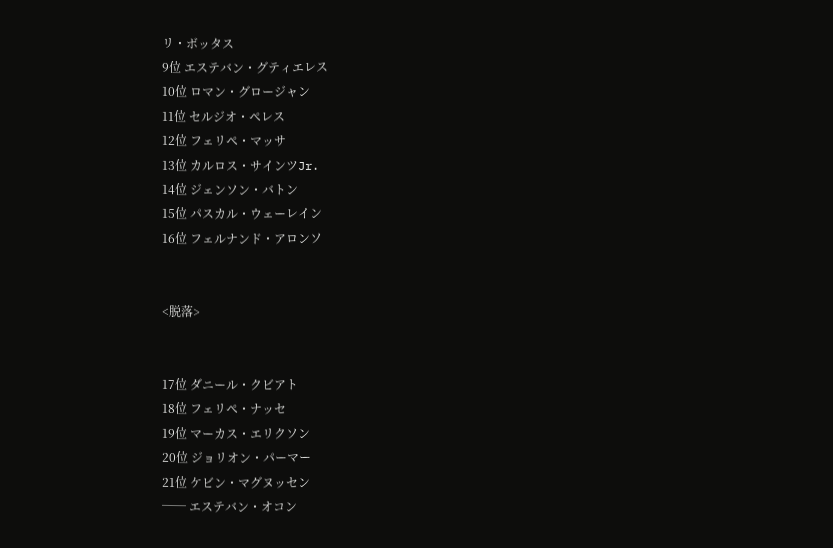リ・ボッタス
9位 エステバン・グティエレス
10位 ロマン・グロージャン
11位 セルジオ・ペレス
12位 フェリペ・マッサ
13位 カルロス・サインツJr.
14位 ジェンソン・バトン
15位 パスカル・ウェーレイン
16位 フェルナンド・アロンソ


<脱落>


17位 ダニール・クビアト
18位 フェリペ・ナッセ
19位 マーカス・エリクソン
20位 ジョリオン・パーマー
21位 ケビン・マグヌッセン
── エステバン・オコン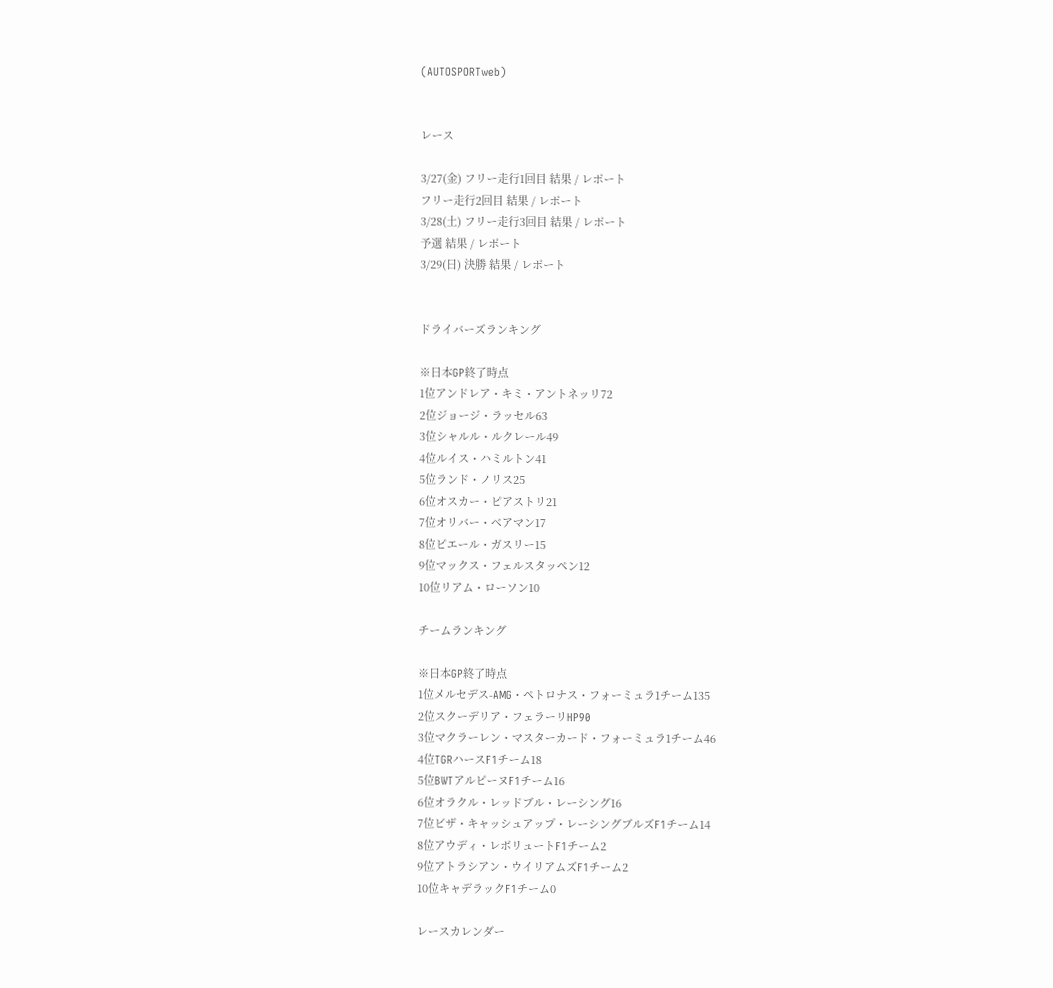(AUTOSPORTweb)


レース

3/27(金) フリー走行1回目 結果 / レポート
フリー走行2回目 結果 / レポート
3/28(土) フリー走行3回目 結果 / レポート
予選 結果 / レポート
3/29(日) 決勝 結果 / レポート


ドライバーズランキング

※日本GP終了時点
1位アンドレア・キミ・アントネッリ72
2位ジョージ・ラッセル63
3位シャルル・ルクレール49
4位ルイス・ハミルトン41
5位ランド・ノリス25
6位オスカー・ピアストリ21
7位オリバー・ベアマン17
8位ピエール・ガスリー15
9位マックス・フェルスタッペン12
10位リアム・ローソン10

チームランキング

※日本GP終了時点
1位メルセデス-AMG・ペトロナス・フォーミュラ1チーム135
2位スクーデリア・フェラーリHP90
3位マクラーレン・マスターカード・フォーミュラ1チーム46
4位TGRハースF1チーム18
5位BWTアルピーヌF1チーム16
6位オラクル・レッドブル・レーシング16
7位ビザ・キャッシュアップ・レーシングブルズF1チーム14
8位アウディ・レボリュートF1チーム2
9位アトラシアン・ウイリアムズF1チーム2
10位キャデラックF1チーム0

レースカレンダー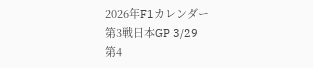2026年F1カレンダー
第3戦日本GP 3/29
第4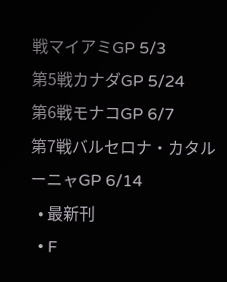戦マイアミGP 5/3
第5戦カナダGP 5/24
第6戦モナコGP 6/7
第7戦バルセロナ・カタルーニャGP 6/14
  • 最新刊
  • F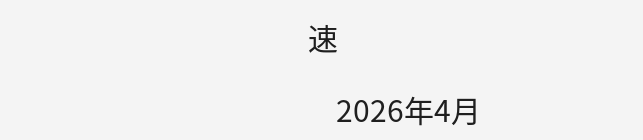速

    2026年4月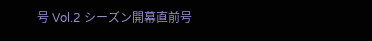号 Vol.2 シーズン開幕直前号